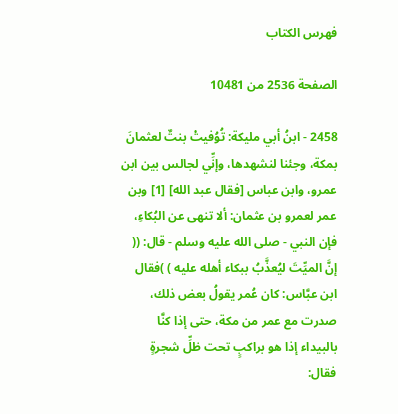فهرس الكتاب

الصفحة 2536 من 10481

2458 - ابنُ أبي مليكة: تُوُفيتْ بنتٌ لعثمانَ بمكة، وجئنا لنشهدها، وإنِّي لجالس بين ابن عمرو، وابن عباس [فقال عبد الله] [1] وبن عمر لعمرو بن عثمان: ألا تنهى عن البُكاءِ، فإن النبي - صلى الله عليه وسلم - قال: (( إنَّ الميِّتَ ليُعذَّبُ ببكاء أهله عليه ) )فقال ابن عبَّاس: كان عُمر يقولُ بعض ذلك، صدرت مع عمر من مكة، حتى إذا كنَّا بالبيداء إذا هو براكبٍ تحت ظلِّ شجرةٍ فقال: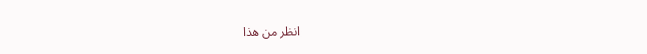انظر من هذا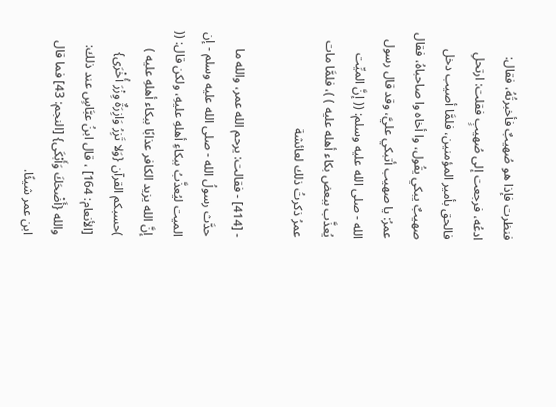فنظرت فإذا هو صُهيبٌ فأخبرتُهُ، فقال: ادعُه، فرجعت إلى صُهيبٍ فقلت: ارتحلِ فالحق بأمير المؤمنين، فلمَّا أصيب دخل صهيبٌ يبكي يقُول، وا أخاه وا صاحباهُ، فقال عمرُ: يا صهيب أتبكي عليَّ، وقد قال رسول الله - صلى الله عليه وسلم: (( إنَّ الميِّت يُعذَّب ببعض بكاء أهله عليه ) )، فلمَّا مات عمرُ ذكرتُ ذلك لعائشة

- [414] - فقالت: يرحم الله عمر، والله ما حدَّث رسولُ الله - صلى الله عليه وسلم - إن الميت ليُعذَّبُ ببكاءِ أهلهِ عليهِ، ولكن قال: (( إنَّ الله يزيد الكافر عذابًا ببكاء أهلهِ عليه ) )حسبكم القرآن {وَلا تَزِرُ وَازِرَةٌ وِزْرَ أُخْرَى} [الأنعام: 164] ، قال ابنُ عبَّاسٍ عند ذلك: والله {أَضْحَكَ وَأَبْكَى} [النجم: 43] فما قال ابن عمر شيئًا.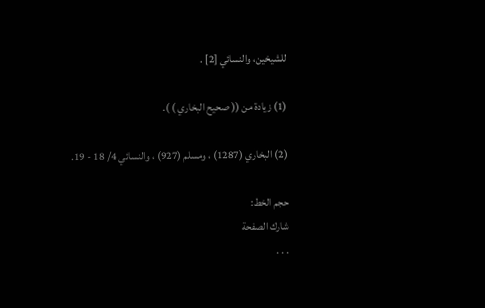للشيخين، والنسائي [2] .

(1) زيادة من (( صحيح البخاري ) ).

(2) البخاري (1287) ، ومسلم (927) ، والنسائي 4/ 18 - 19.

حجم الخط:
شارك الصفحة
. . .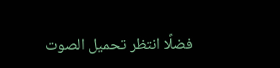فضلًا انتظر تحميل الصوت